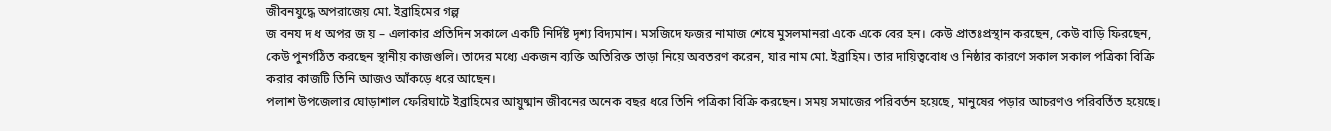জীবনযুদ্ধে অপরাজেয় মো. ইব্রাহিমের গল্প
জ বনয দ ধ অপর জ য় – এলাকার প্রতিদিন সকালে একটি নির্দিষ্ট দৃশ্য বিদ্যমান। মসজিদে ফজর নামাজ শেষে মুসলমানরা একে একে বের হন। কেউ প্রাতঃপ্রস্থান করছেন, কেউ বাড়ি ফিরছেন, কেউ পুনর্গঠিত করছেন স্থানীয় কাজগুলি। তাদের মধ্যে একজন ব্যক্তি অতিরিক্ত তাড়া নিয়ে অবতরণ করেন, যার নাম মো. ইব্রাহিম। তার দায়িত্ববোধ ও নিষ্ঠার কারণে সকাল সকাল পত্রিকা বিক্রি করার কাজটি তিনি আজও আঁকড়ে ধরে আছেন।
পলাশ উপজেলার ঘোড়াশাল ফেরিঘাটে ইব্রাহিমের আয়ুষ্মান জীবনের অনেক বছর ধরে তিনি পত্রিকা বিক্রি করছেন। সময় সমাজের পরিবর্তন হয়েছে, মানুষের পড়ার আচরণও পরিবর্তিত হয়েছে।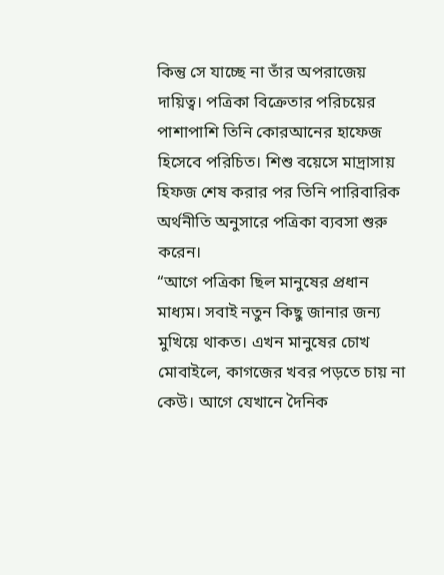কিন্তু সে যাচ্ছে না তাঁর অপরাজেয় দায়িত্ব। পত্রিকা বিক্রেতার পরিচয়ের পাশাপাশি তিনি কোরআনের হাফেজ হিসেবে পরিচিত। শিশু বয়েসে মাদ্রাসায় হিফজ শেষ করার পর তিনি পারিবারিক অর্থনীতি অনুসারে পত্রিকা ব্যবসা শুরু করেন।
“আগে পত্রিকা ছিল মানুষের প্রধান মাধ্যম। সবাই নতুন কিছু জানার জন্য মুখিয়ে থাকত। এখন মানুষের চোখ মোবাইলে, কাগজের খবর পড়তে চায় না কেউ। আগে যেখানে দৈনিক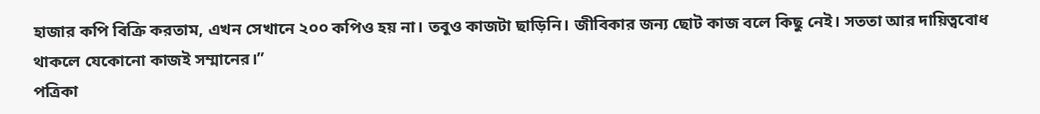হাজার কপি বিক্রি করতাম, এখন সেখানে ২০০ কপিও হয় না। তবুও কাজটা ছাড়িনি। জীবিকার জন্য ছোট কাজ বলে কিছু নেই। সততা আর দায়িত্ববোধ থাকলে যেকোনো কাজই সম্মানের।”
পত্রিকা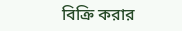বিক্রি করার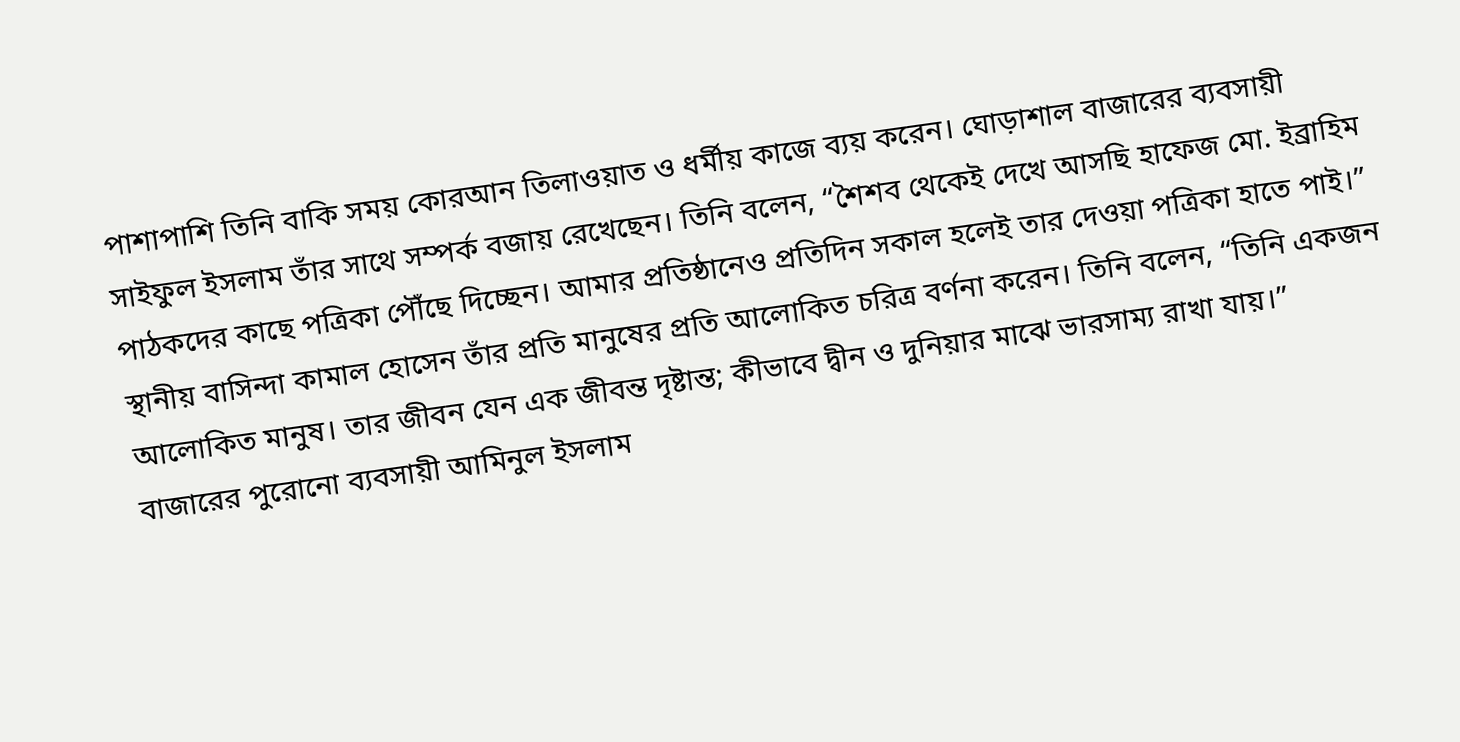পাশাপাশি তিনি বাকি সময় কোরআন তিলাওয়াত ও ধর্মীয় কাজে ব্যয় করেন। ঘোড়াশাল বাজারের ব্যবসায়ী সাইফুল ইসলাম তাঁর সাথে সম্পর্ক বজায় রেখেছেন। তিনি বলেন, “শৈশব থেকেই দেখে আসছি হাফেজ মো. ইব্রাহিম পাঠকদের কাছে পত্রিকা পৌঁছে দিচ্ছেন। আমার প্রতিষ্ঠানেও প্রতিদিন সকাল হলেই তার দেওয়া পত্রিকা হাতে পাই।”
স্থানীয় বাসিন্দা কামাল হোসেন তাঁর প্রতি মানুষের প্রতি আলোকিত চরিত্র বর্ণনা করেন। তিনি বলেন, “তিনি একজন আলোকিত মানুষ। তার জীবন যেন এক জীবন্ত দৃষ্টান্ত; কীভাবে দ্বীন ও দুনিয়ার মাঝে ভারসাম্য রাখা যায়।”
বাজারের পুরোনো ব্যবসায়ী আমিনুল ইসলাম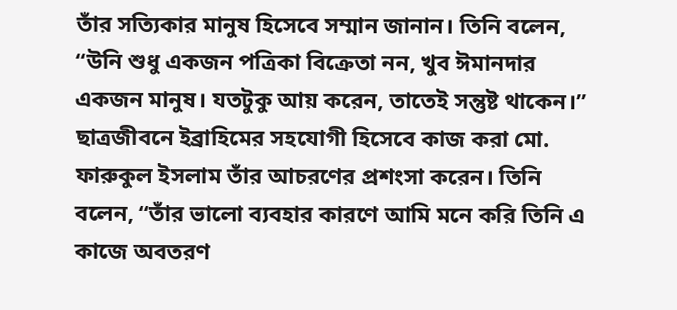তাঁর সত্যিকার মানুষ হিসেবে সম্মান জানান। তিনি বলেন, “উনি শুধু একজন পত্রিকা বিক্রেতা নন, খুব ঈমানদার একজন মানুষ। যতটুকু আয় করেন, তাতেই সন্তুষ্ট থাকেন।”
ছাত্রজীবনে ইব্রাহিমের সহযোগী হিসেবে কাজ করা মো. ফারুকুল ইসলাম তাঁর আচরণের প্রশংসা করেন। তিনি বলেন, “তাঁর ভালো ব্যবহার কারণে আমি মনে করি তিনি এ কাজে অবতরণ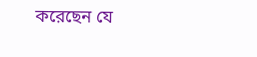করেছেন যে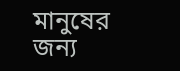মানুষের জন্য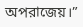অপরাজেয়।”